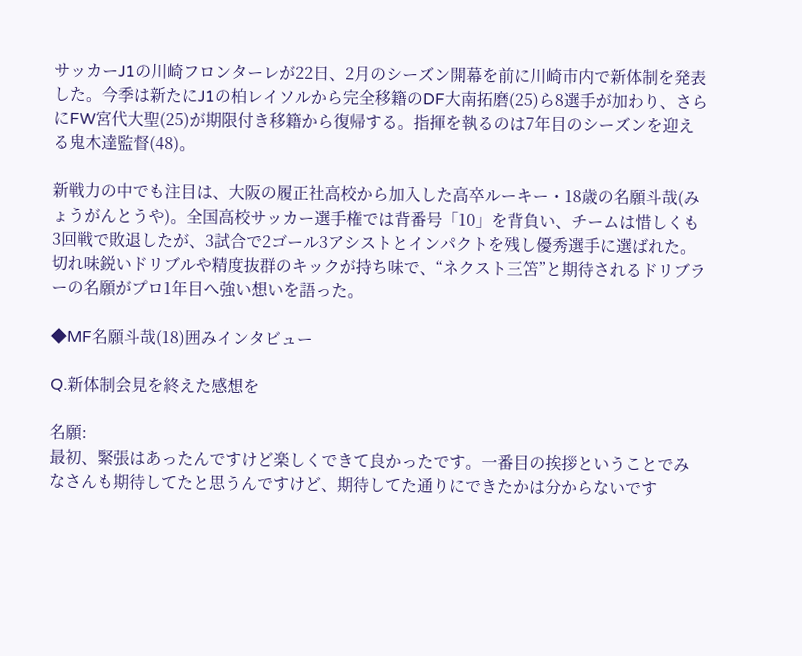サッカーJ1の川崎フロンターレが22日、2月のシーズン開幕を前に川崎市内で新体制を発表した。今季は新たにJ1の柏レイソルから完全移籍のDF大南拓磨(25)ら8選手が加わり、さらにFW宮代大聖(25)が期限付き移籍から復帰する。指揮を執るのは7年目のシーズンを迎える鬼木達監督(48)。

新戦力の中でも注目は、大阪の履正社高校から加入した高卒ルーキー・18歳の名願斗哉(みょうがんとうや)。全国高校サッカー選手権では背番号「10」を背負い、チームは惜しくも3回戦で敗退したが、3試合で2ゴール3アシストとインパクトを残し優秀選手に選ばれた。切れ味鋭いドリブルや精度抜群のキックが持ち味で、“ネクスト三笘”と期待されるドリブラーの名願がプロ1年目へ強い想いを語った。

◆MF名願斗哉(18)囲みインタビュー

Q.新体制会見を終えた感想を

名願:
最初、緊張はあったんですけど楽しくできて良かったです。一番目の挨拶ということでみなさんも期待してたと思うんですけど、期待してた通りにできたかは分からないです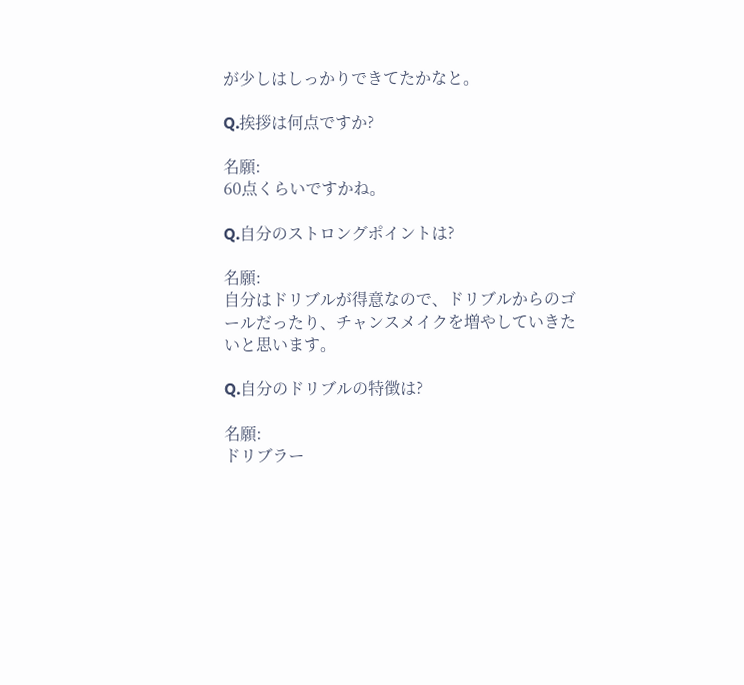が少しはしっかりできてたかなと。

Q.挨拶は何点ですか?

名願:
60点くらいですかね。

Q.自分のストロングポイントは?

名願:
自分はドリブルが得意なので、ドリブルからのゴールだったり、チャンスメイクを増やしていきたいと思います。

Q.自分のドリブルの特徴は?

名願:
ドリブラー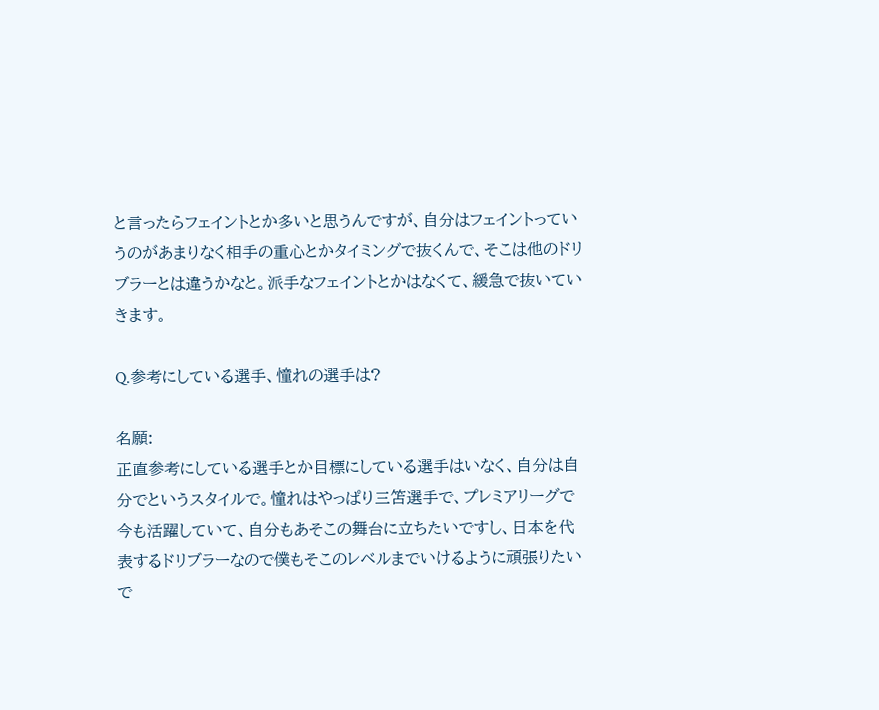と言ったらフェイントとか多いと思うんですが、自分はフェイントっていうのがあまりなく相手の重心とかタイミングで抜くんで、そこは他のドリブラーとは違うかなと。派手なフェイントとかはなくて、緩急で抜いていきます。

Q.参考にしている選手、憧れの選手は?

名願:
正直参考にしている選手とか目標にしている選手はいなく、自分は自分でというスタイルで。憧れはやっぱり三笘選手で、プレミアリーグで今も活躍していて、自分もあそこの舞台に立ちたいですし、日本を代表するドリブラーなので僕もそこのレベルまでいけるように頑張りたいで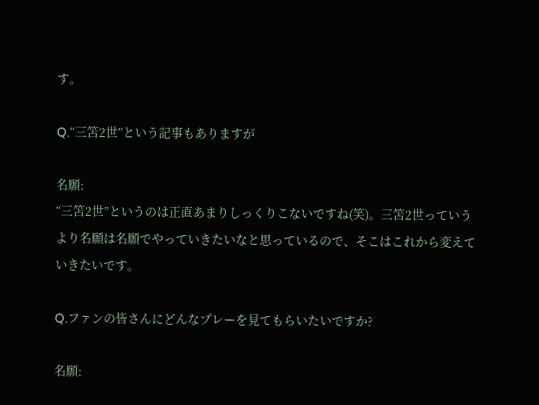す。

Q.“三笘2世”という記事もありますが

名願:
“三笘2世”というのは正直あまりしっくりこないですね(笑)。三笘2世っていうより名願は名願でやっていきたいなと思っているので、そこはこれから変えていきたいです。

Q.ファンの皆さんにどんなプレーを見てもらいたいですか?

名願: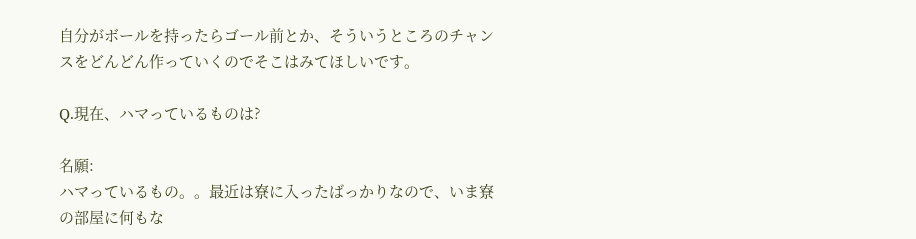自分がボールを持ったらゴール前とか、そういうところのチャンスをどんどん作っていくのでそこはみてほしいです。

Q.現在、ハマっているものは?

名願:
ハマっているもの。。最近は寮に入ったばっかりなので、いま寮の部屋に何もな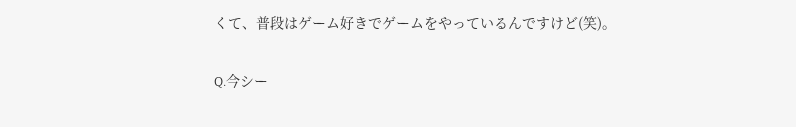くて、普段はゲーム好きでゲームをやっているんですけど(笑)。

Q.今シー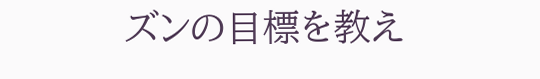ズンの目標を教え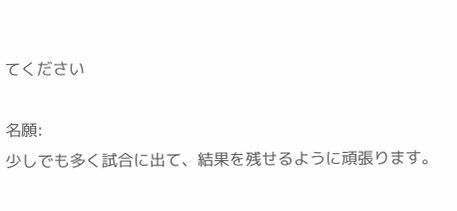てください

名願:
少しでも多く試合に出て、結果を残せるように頑張ります。